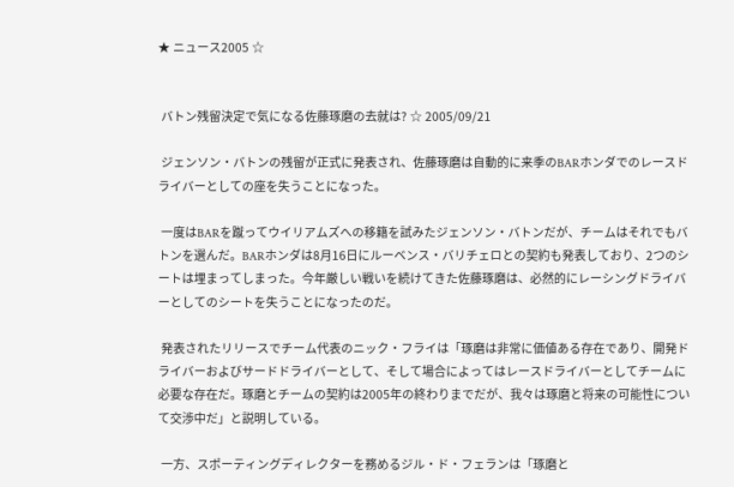★ ニュース2005 ☆


 バトン残留決定で気になる佐藤琢磨の去就は? ☆ 2005/09/21

 ジェンソン・バトンの残留が正式に発表され、佐藤琢磨は自動的に来季のBARホンダでのレースドライバーとしての座を失うことになった。

 一度はBARを蹴ってウイリアムズへの移籍を試みたジェンソン・バトンだが、チームはそれでもバトンを選んだ。BARホンダは8月16日にルーベンス・バリチェロとの契約も発表しており、2つのシートは埋まってしまった。今年厳しい戦いを続けてきた佐藤琢磨は、必然的にレーシングドライバーとしてのシートを失うことになったのだ。

 発表されたリリースでチーム代表のニック・フライは「琢磨は非常に価値ある存在であり、開発ドライバーおよびサードドライバーとして、そして場合によってはレースドライバーとしてチームに必要な存在だ。琢磨とチームの契約は2005年の終わりまでだが、我々は琢磨と将来の可能性について交渉中だ」と説明している。

 一方、スポーティングディレクターを務めるジル・ド・フェランは「琢磨と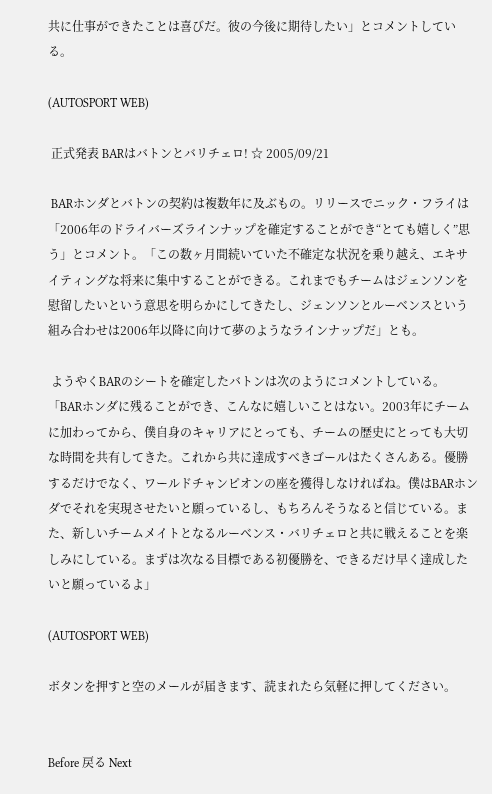共に仕事ができたことは喜びだ。彼の今後に期待したい」とコメントしている。

(AUTOSPORT WEB)

 正式発表 BARはバトンとバリチェロ! ☆ 2005/09/21

 BARホンダとバトンの契約は複数年に及ぶもの。リリースでニック・フライは「2006年のドライバーズラインナップを確定することができ“とても嬉しく”思う」とコメント。「この数ヶ月間続いていた不確定な状況を乗り越え、エキサイティングな将来に集中することができる。これまでもチームはジェンソンを慰留したいという意思を明らかにしてきたし、ジェンソンとルーベンスという組み合わせは2006年以降に向けて夢のようなラインナップだ」とも。

 ようやくBARのシートを確定したバトンは次のようにコメントしている。
「BARホンダに残ることができ、こんなに嬉しいことはない。2003年にチームに加わってから、僕自身のキャリアにとっても、チームの歴史にとっても大切な時間を共有してきた。これから共に達成すべきゴールはたくさんある。優勝するだけでなく、ワールドチャンピオンの座を獲得しなければね。僕はBARホンダでそれを実現させたいと願っているし、もちろんそうなると信じている。また、新しいチームメイトとなるルーベンス・バリチェロと共に戦えることを楽しみにしている。まずは次なる目標である初優勝を、できるだけ早く達成したいと願っているよ」

(AUTOSPORT WEB)

ボタンを押すと空のメールが届きます、読まれたら気軽に押してください。


Before 戻る Next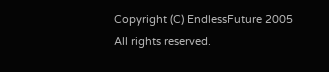Copyright (C) EndlessFuture 2005
All rights reserved.